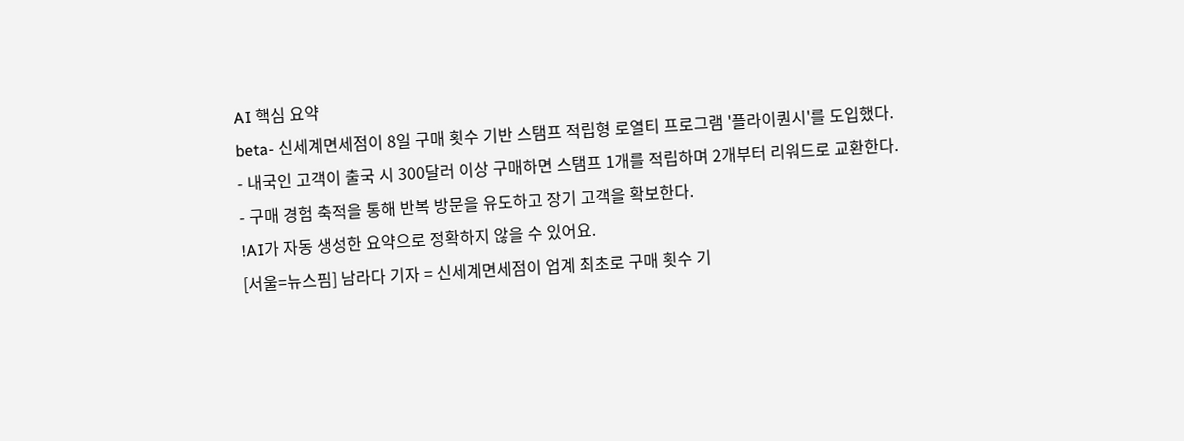AI 핵심 요약
beta- 신세계면세점이 8일 구매 횟수 기반 스탬프 적립형 로열티 프로그램 '플라이퀀시'를 도입했다.
- 내국인 고객이 출국 시 300달러 이상 구매하면 스탬프 1개를 적립하며 2개부터 리워드로 교환한다.
- 구매 경험 축적을 통해 반복 방문을 유도하고 장기 고객을 확보한다.
!AI가 자동 생성한 요약으로 정확하지 않을 수 있어요.
[서울=뉴스핌] 남라다 기자 = 신세계면세점이 업계 최초로 구매 횟수 기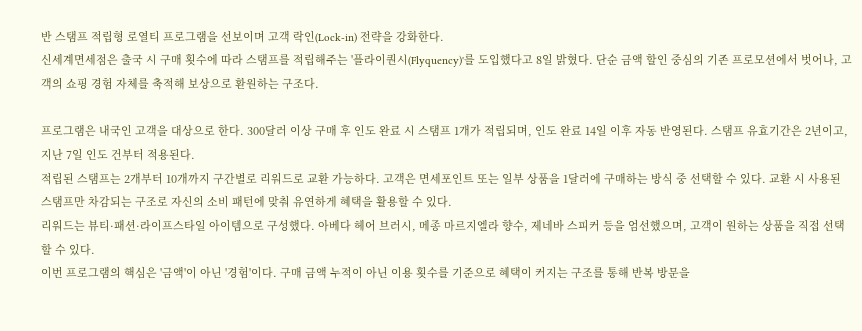반 스탬프 적립형 로열티 프로그램을 선보이며 고객 락인(Lock-in) 전략을 강화한다.
신세계면세점은 출국 시 구매 횟수에 따라 스탬프를 적립해주는 '플라이퀀시(Flyquency)'를 도입했다고 8일 밝혔다. 단순 금액 할인 중심의 기존 프로모션에서 벗어나, 고객의 쇼핑 경험 자체를 축적해 보상으로 환원하는 구조다.

프로그램은 내국인 고객을 대상으로 한다. 300달러 이상 구매 후 인도 완료 시 스탬프 1개가 적립되며, 인도 완료 14일 이후 자동 반영된다. 스탬프 유효기간은 2년이고, 지난 7일 인도 건부터 적용된다.
적립된 스탬프는 2개부터 10개까지 구간별로 리워드로 교환 가능하다. 고객은 면세포인트 또는 일부 상품을 1달러에 구매하는 방식 중 선택할 수 있다. 교환 시 사용된 스탬프만 차감되는 구조로 자신의 소비 패턴에 맞춰 유연하게 혜택을 활용할 수 있다.
리워드는 뷰티·패션·라이프스타일 아이템으로 구성했다. 아베다 헤어 브러시, 메종 마르지엘라 향수, 제네바 스피커 등을 엄선했으며, 고객이 원하는 상품을 직접 선택할 수 있다.
이번 프로그램의 핵심은 '금액'이 아닌 '경험'이다. 구매 금액 누적이 아닌 이용 횟수를 기준으로 혜택이 커지는 구조를 통해 반복 방문을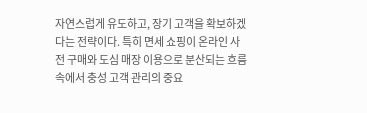자연스럽게 유도하고, 장기 고객을 확보하겠다는 전략이다. 특히 면세 쇼핑이 온라인 사전 구매와 도심 매장 이용으로 분산되는 흐름 속에서 충성 고객 관리의 중요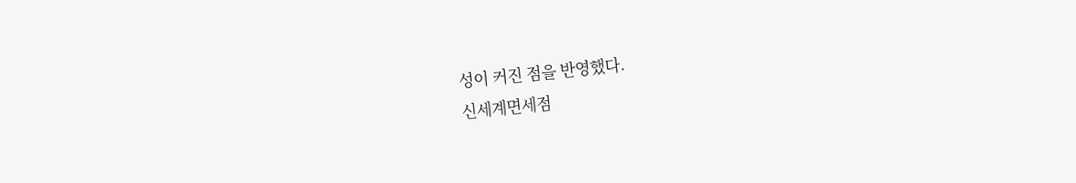성이 커진 점을 반영했다.
신세계면세점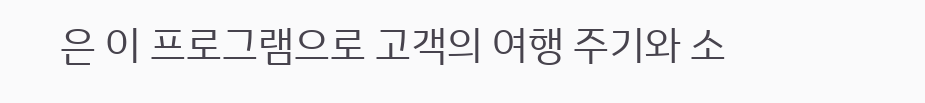은 이 프로그램으로 고객의 여행 주기와 소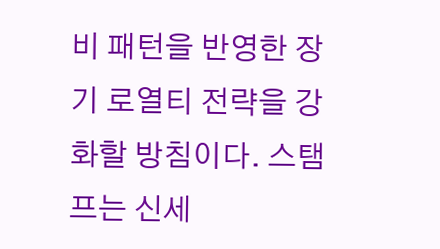비 패턴을 반영한 장기 로열티 전략을 강화할 방침이다. 스탬프는 신세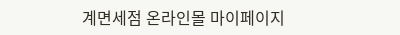계면세점 온라인몰 마이페이지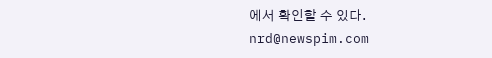에서 확인할 수 있다.
nrd@newspim.com